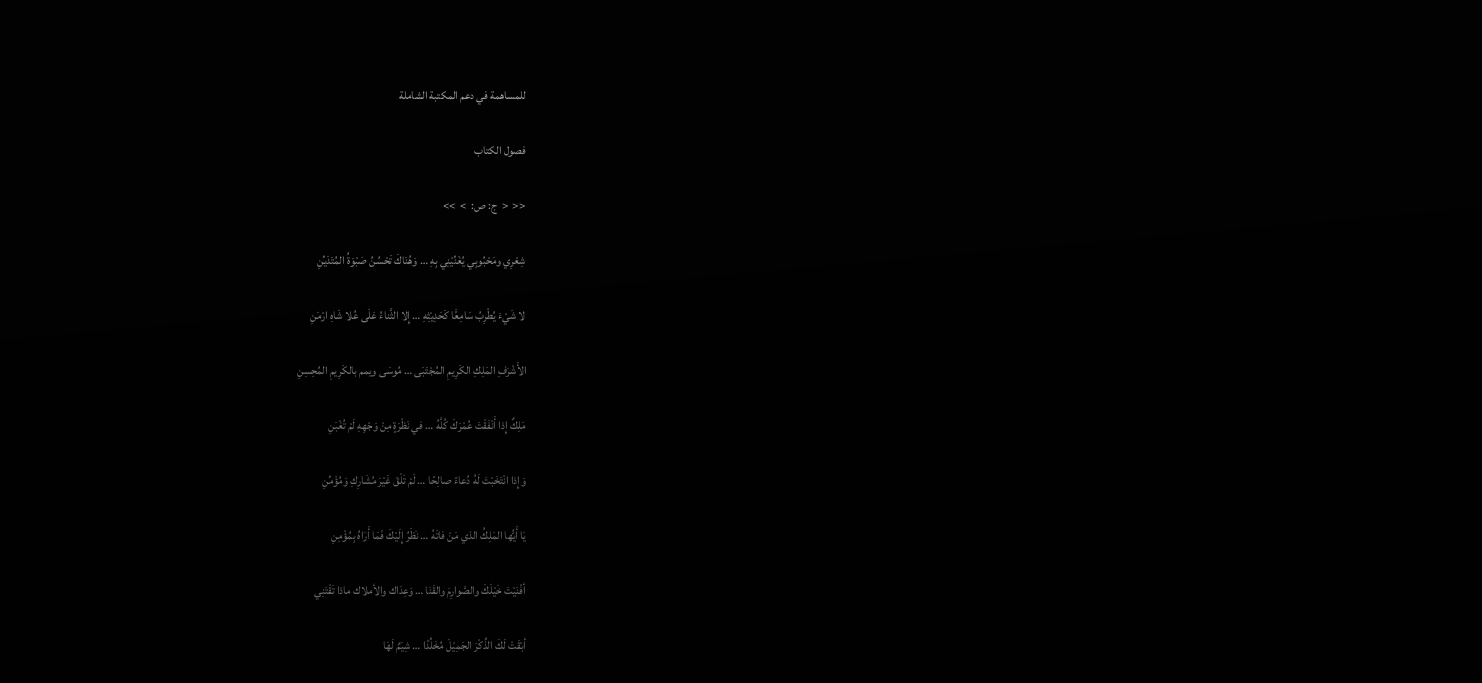للمساهمة في دعم المكتبة الشاملة

فصول الكتاب

<<  <  ج: ص:  >  >>

شِعْرِي ومَحْبُوبِي يُغَنِّيْنِي بِهِ … وَهُنَاكَ تَحْسُنُ صَبْوَةُ المُتَدَيِّنِ

لا شَيْءَ يُطْرِبُ سَامِعًَا كَحَدِيْثِهِ … إِلا الثَّناءُ عَلَى عُلا شَاهِ ارْمَنِ

الأَشْرَفِ المَلِكِ الكَرِيمِ المُجْتَبَى … مُوسَى ويمم بالكَرِيمِ المُحِسِنِ

مَلِكٌ إِذا أَنْفَقْتَ عُمْرَكَ كُلَّهُ … في نَظْرَةٍ مِنْ وَجْهِهِ لَمْ تُغْبَنِ

وَإِذا انْتَخَبْتَ لَهُ دُعاءً صالِحًا … لَمْ تَلْقَ غَيْرَ مُشَارِكِ وَمُؤَمِّنِ

يَا أَيُّها المَلِكُ الذي مَنْ فاتَهُ … نَظَرُ إِلَيْكَ فَمَا أَرَاهُ بِمُؤْمِنِ

أفْنَيْتَ خَيْلَكَ والصَّوارِمَ والقَنَا … وَعِدَاك والأملاك ماذا تَقْتَنِي

أبْقَتْ لَكَ الذِّكْرَ الجَمِيْلَ مُخَلِّدًا … شِيَمٌ لَهَا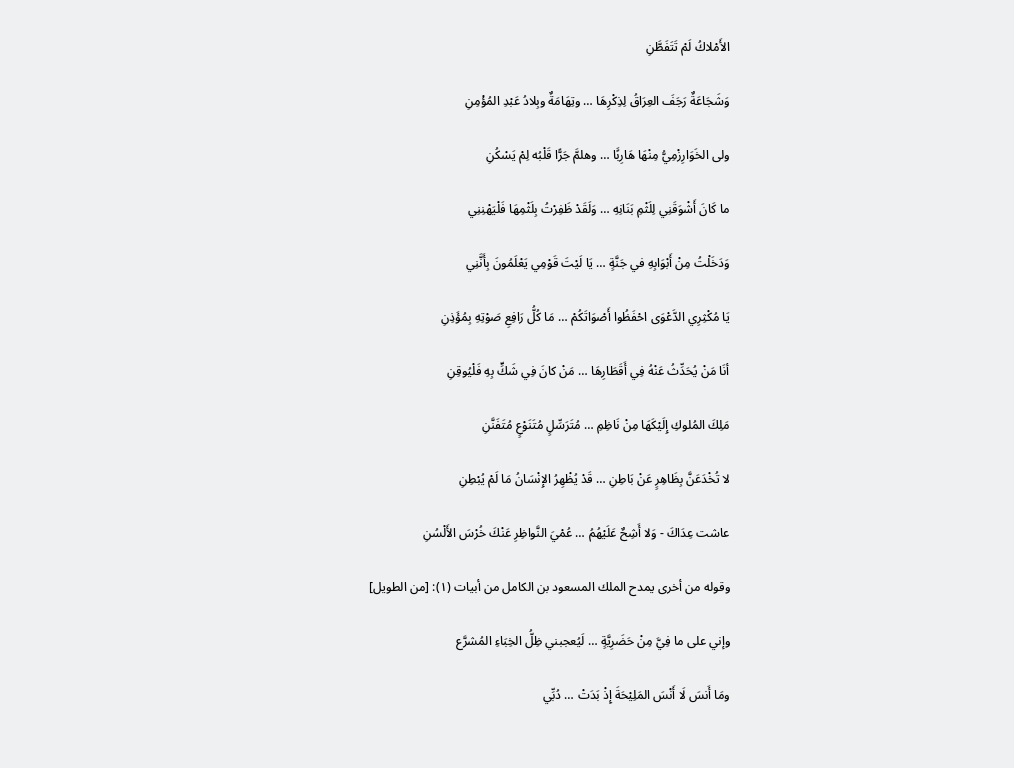الأَمْلاكُ لَمْ تَتَفَطَّنِ

وَشَجَاعَةٌ رَجَفَ العِرَاقُ لِذِكْرِهَا … وتِهَامَةٌ وبِلادُ عَبْدِ المُؤْمِنِ

ولى الخَوَارِزْمِيُّ مِنْهَا هَارِبًَا … وهلمَّ جَرًّا قَلْبُه لِمْ يَسْكُنِ

ما كَانَ أَشْوَقَنِي لِلَثْمِ بَنَانِهِ … وَلَقَدْ ظَفِرْتُ بِلَثْمِهَا فَلْيَهْنِنِي

وَدَخَلْتُ مِنْ أَبْوَابِهِ في جَنَّةٍ … يَا لَيْتَ قَوْمِي يَعْلَمُونَ بِأَنَّنِي

يَا مُكْثِرِي الدَّعْوَى احْفَظُوا أَصْوَاتَكُمْ … مَا كُلُّ رَافِعِ صَوْتِهِ بِمُؤَذِنِ

أنَا مَنْ يُحَدِّثُ عَنْهُ فِي أَقَطَارِهَا … مَنْ كانَ فِي شَكٍّ بِهِ فَلْيُوقِنِ

مَلِكَ المُلوكِ إِلَيْكَهَا مِنْ نَاظِمِ … مُتَرَسِّلٍ مُتَنَوْعٍ مُتَفَنَّنِ

لا تُخْدَعَنَّ بِظَاهِرٍ عَنْ بَاطِنِ … قَدْ يُظْهِرُ الإِنْسَانُ مَا لَمْ يُبْطِنِ

عاشت عِدَاكَ - وَلا أَشِحٌ عَلَيْهُمُ … عُمْيَ النَّواظِرِ عَنْكَ خُرْسَ الأَلْسُنِ

وقوله من أخرى يمدح الملك المسعود بن الكامل من أبيات (١): [من الطويل]

وإني على ما فِيَّ مِنْ حَضَرِيَّةٍ … لَيُعجبني ظِلُّ الخِبَاءِ المُشرَّع

ومَا أَنسَ لَا أَنْسَ المَلِيْحَةَ إِذْ بَدَتْ … دُبِّي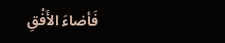فَأضاءَ الأَفْقِ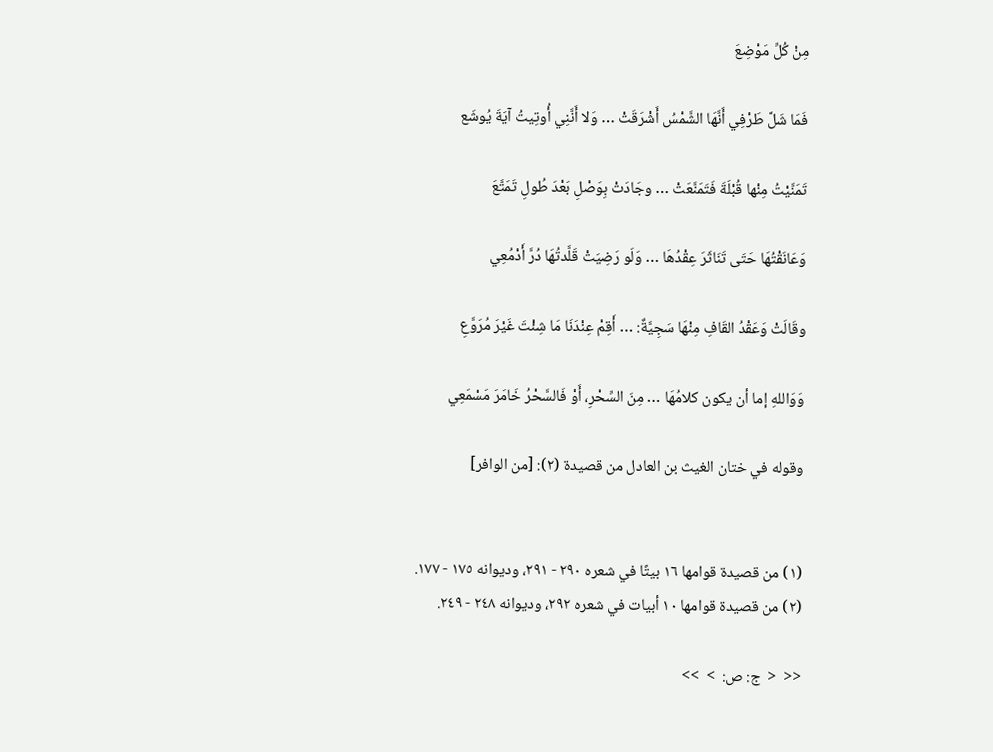مِنْ كُلِّ مَوْضِعَ

فَمَا شَلَّ طَرْفِي أَنَّهَا الشَّمْسُ أَشْرَقَتْ … وَلا أَنَّنِي أُوتِيتُ آيَةَ يُوشَع

تَمَنَّيْتُ مِنْها قُبْلَةَ فَتَمَنَّعَتْ … وجَادَتْ بِوَصْلِ بَعْدَ طُولِ تَمَتَّعَ

وَعَانَقْتُهَا حَتَى تَنَاثَرَ عِقْدُهَا … وَلَو رَضِيَتْ قَلَّدتُهَا دُرَّ أَدْمُعِي

وقَالَتْ وَعَقْدُ القَافِ مِنْهَا سَجِيَّةٌ: … أَقِمْ عِنْدَنَا مَا شِئْتَ غَيْرَ مُرَوَّعِ

وَوَاللهِ إما أن يكون كلامُهَا … مِنَ السِّحْرِ، أَوْ فَالسَّحْرُ خَامَرَ مَسْمَعِي

وقوله في ختان الغيث بن العادل من قصيدة (٢): [من الوافر]


(١) من قصيدة قوامها ١٦ بيتًا في شعره ٢٩٠ - ٢٩١، وديوانه ١٧٥ - ١٧٧.
(٢) من قصيدة قوامها ١٠ أبيات في شعره ٢٩٢، وديوانه ٢٤٨ - ٢٤٩.

<<  <  ج: ص:  >  >>